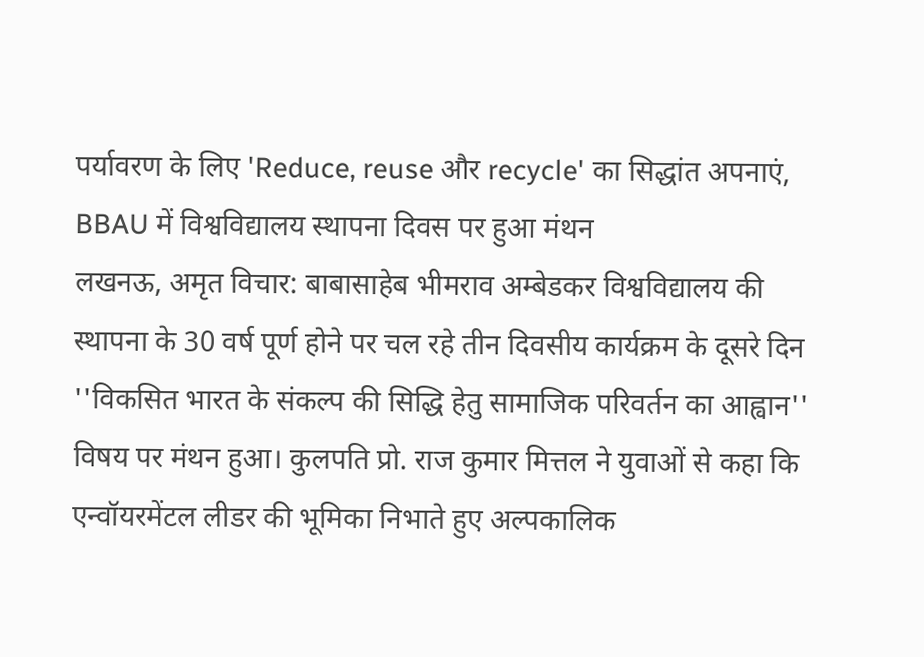पर्यावरण के लिए 'Reduce, reuse और recycle' का सिद्धांत अपनाएं, BBAU में विश्वविद्यालय स्थापना दिवस पर हुआ मंथन
लखनऊ, अमृत विचार: बाबासाहेब भीमराव अम्बेडकर विश्वविद्यालय की स्थापना के 30 वर्ष पूर्ण होने पर चल रहे तीन दिवसीय कार्यक्रम के दूसरे दिन ''विकसित भारत के संकल्प की सिद्धि हेतु सामाजिक परिवर्तन का आह्वान'' विषय पर मंथन हुआ। कुलपति प्रो. राज कुमार मित्तल ने युवाओं से कहा कि एन्वॉयरमेंटल लीडर की भूमिका निभाते हुए अल्पकालिक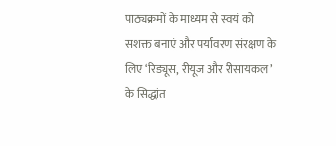पाठ्यक्रमों के माध्यम से स्वयं को सशक्त बनाएं और पर्यावरण संरक्षण के लिए ‘रिड्यूस, रीयूज और रीसायकल’ के सिद्धांत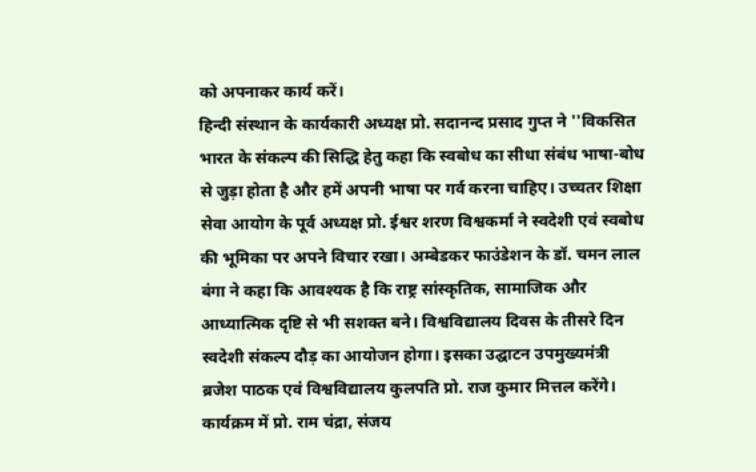को अपनाकर कार्य करें।
हिन्दी संस्थान के कार्यकारी अध्यक्ष प्रो. सदानन्द प्रसाद गुप्त ने ''विकसित भारत के संकल्प की सिद्धि हेतु कहा कि स्वबोध का सीधा संबंध भाषा-बोध से जुड़ा होता है और हमें अपनी भाषा पर गर्व करना चाहिए। उच्चतर शिक्षा सेवा आयोग के पूर्व अध्यक्ष प्रो. ईश्वर शरण विश्वकर्मा ने स्वदेशी एवं स्वबोध की भूमिका पर अपने विचार रखा। अम्बेडकर फाउंडेशन के डॉ. चमन लाल बंगा ने कहा कि आवश्यक है कि राष्ट्र सांस्कृतिक, सामाजिक और आध्यात्मिक दृष्टि से भी सशक्त बने। विश्वविद्यालय दिवस के तीसरे दिन स्वदेशी संकल्प दौड़ का आयोजन होगा। इसका उद्घाटन उपमुख्यमंत्री ब्रजेश पाठक एवं विश्वविद्यालय कुलपति प्रो. राज कुमार मित्तल करेंगे। कार्यक्रम में प्रो. राम चंद्रा, संजय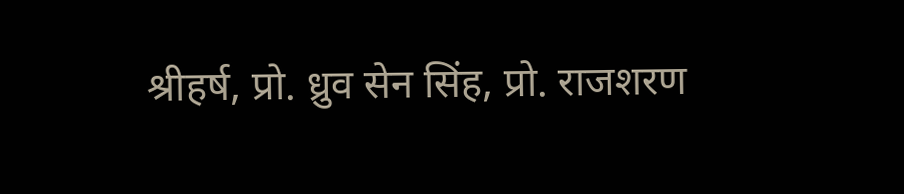श्रीहर्ष, प्रो. ध्रुव सेन सिंह, प्रो. राजशरण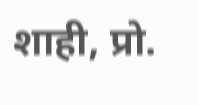शाही, प्रो.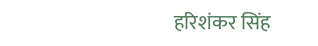हरिशंकर सिंह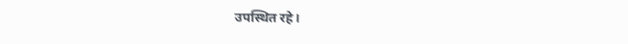उपस्थित रहे।